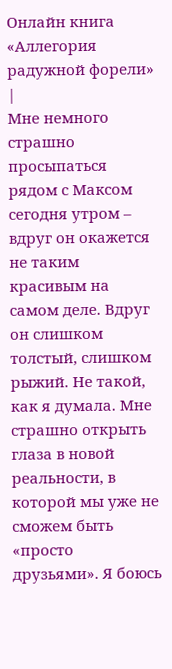Онлайн книга «Аллегория радужной форели»
|
Мне немного страшно просыпаться рядом с Максом сегодня утром – вдруг он окажется не таким красивым на самом деле. Вдруг он слишком толстый, слишком рыжий. Не такой, как я думала. Мне страшно открыть глаза в новой реальности, в которой мы уже не сможем быть «просто друзьями». Я боюсь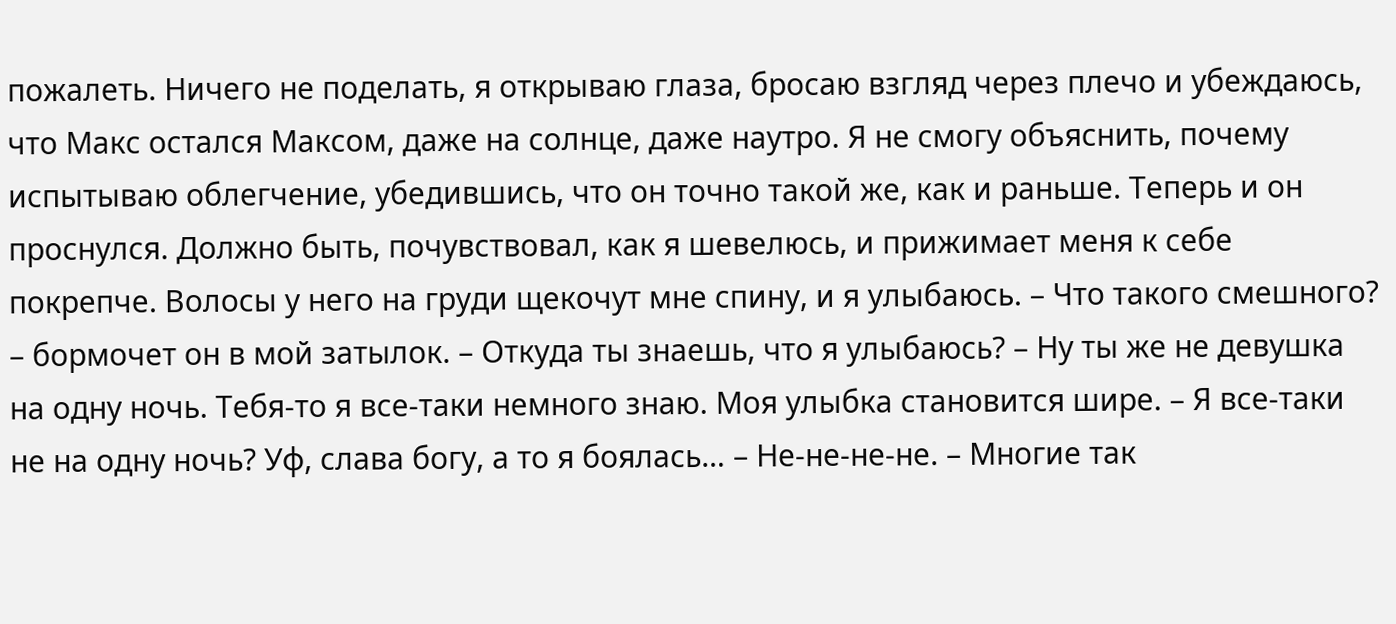пожалеть. Ничего не поделать, я открываю глаза, бросаю взгляд через плечо и убеждаюсь, что Макс остался Максом, даже на солнце, даже наутро. Я не смогу объяснить, почему испытываю облегчение, убедившись, что он точно такой же, как и раньше. Теперь и он проснулся. Должно быть, почувствовал, как я шевелюсь, и прижимает меня к себе покрепче. Волосы у него на груди щекочут мне спину, и я улыбаюсь. – Что такого смешного? – бормочет он в мой затылок. – Откуда ты знаешь, что я улыбаюсь? – Ну ты же не девушка на одну ночь. Тебя-то я все-таки немного знаю. Моя улыбка становится шире. – Я все-таки не на одну ночь? Уф, слава богу, а то я боялась… – Не-не-не-не. – Многие так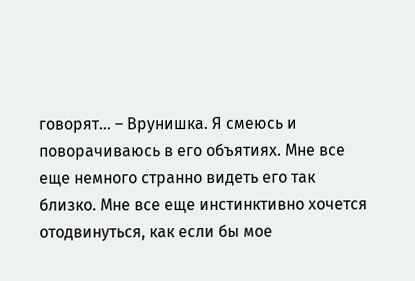говорят… – Врунишка. Я смеюсь и поворачиваюсь в его объятиях. Мне все еще немного странно видеть его так близко. Мне все еще инстинктивно хочется отодвинуться, как если бы мое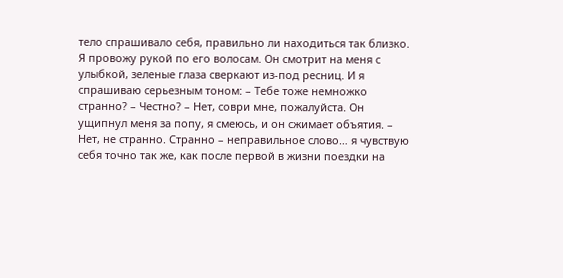тело спрашивало себя, правильно ли находиться так близко. Я провожу рукой по его волосам. Он смотрит на меня с улыбкой, зеленые глаза сверкают из-под ресниц. И я спрашиваю серьезным тоном: – Тебе тоже немножко странно? – Честно? – Нет, соври мне, пожалуйста. Он ущипнул меня за попу, я смеюсь, и он сжимает объятия. – Нет, не странно. Странно – неправильное слово… я чувствую себя точно так же, как после первой в жизни поездки на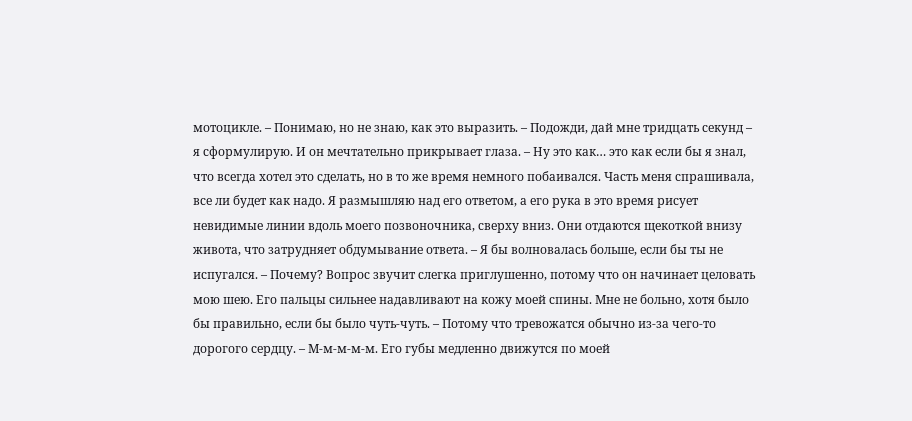мотоцикле. – Понимаю, но не знаю, как это выразить. – Подожди, дай мне тридцать секунд – я сформулирую. И он мечтательно прикрывает глаза. – Ну это как… это как если бы я знал, что всегда хотел это сделать, но в то же время немного побаивался. Часть меня спрашивала, все ли будет как надо. Я размышляю над его ответом, а его рука в это время рисует невидимые линии вдоль моего позвоночника, сверху вниз. Они отдаются щекоткой внизу живота, что затрудняет обдумывание ответа. – Я бы волновалась больше, если бы ты не испугался. – Почему? Вопрос звучит слегка приглушенно, потому что он начинает целовать мою шею. Его пальцы сильнее надавливают на кожу моей спины. Мне не больно, хотя было бы правильно, если бы было чуть-чуть. – Потому что тревожатся обычно из-за чего-то дорогого сердцу. – М-м-м-м-м. Его губы медленно движутся по моей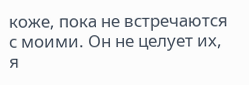коже, пока не встречаются с моими. Он не целует их, я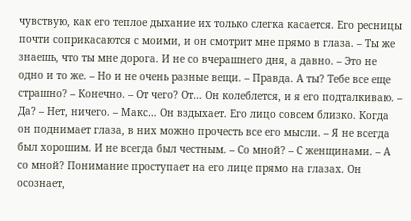чувствую, как его теплое дыхание их только слегка касается. Его ресницы почти соприкасаются с моими, и он смотрит мне прямо в глаза. – Ты же знаешь, что ты мне дорога. И не со вчерашнего дня, а давно. – Это не одно и то же. – Но и не очень разные вещи. – Правда. А ты? Тебе все еще страшно? – Конечно. – От чего? От… Он колеблется, и я его подталкиваю. – Да? – Нет, ничего. – Макс… Он вздыхает. Его лицо совсем близко. Когда он поднимает глаза, в них можно прочесть все его мысли. – Я не всегда был хорошим. И не всегда был честным. – Со мной? – С женщинами. – А со мной? Понимание проступает на его лице прямо на глазах. Он осознает,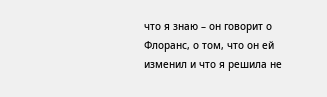что я знаю – он говорит о Флоранс, о том, что он ей изменил и что я решила не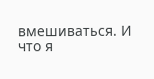вмешиваться. И что я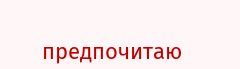предпочитаю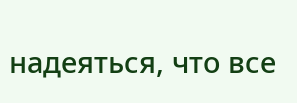надеяться, что все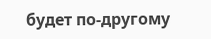будет по-другому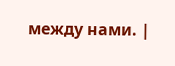между нами. |